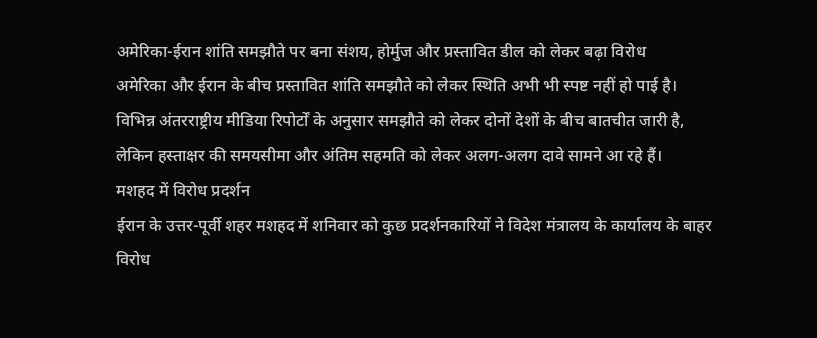अमेरिका-ईरान शांति समझौते पर बना संशय, होर्मुज और प्रस्तावित डील को लेकर बढ़ा विरोध
अमेरिका और ईरान के बीच प्रस्तावित शांति समझौते को लेकर स्थिति अभी भी स्पष्ट नहीं हो पाई है। विभिन्न अंतरराष्ट्रीय मीडिया रिपोर्टों के अनुसार समझौते को लेकर दोनों देशों के बीच बातचीत जारी है, लेकिन हस्ताक्षर की समयसीमा और अंतिम सहमति को लेकर अलग-अलग दावे सामने आ रहे हैं।
मशहद में विरोध प्रदर्शन
ईरान के उत्तर-पूर्वी शहर मशहद में शनिवार को कुछ प्रदर्शनकारियों ने विदेश मंत्रालय के कार्यालय के बाहर विरोध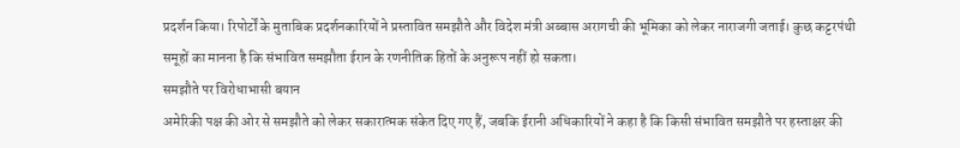प्रदर्शन किया। रिपोर्टों के मुताबिक प्रदर्शनकारियों ने प्रस्तावित समझौते और विदेश मंत्री अब्बास अरागची की भूमिका को लेकर नाराजगी जताई। कुछ कट्टरपंथी समूहों का मानना है कि संभावित समझौता ईरान के रणनीतिक हितों के अनुरूप नहीं हो सकता।
समझौते पर विरोधाभासी बयान
अमेरिकी पक्ष की ओर से समझौते को लेकर सकारात्मक संकेत दिए गए हैं, जबकि ईरानी अधिकारियों ने कहा है कि किसी संभावित समझौते पर हस्ताक्षर की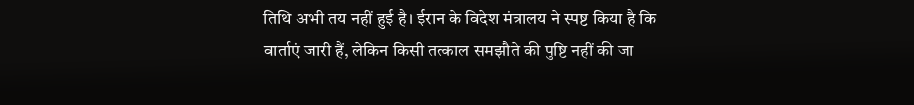तिथि अभी तय नहीं हुई है। ईरान के विदेश मंत्रालय ने स्पष्ट किया है कि वार्ताएं जारी हैं, लेकिन किसी तत्काल समझौते की पुष्टि नहीं की जा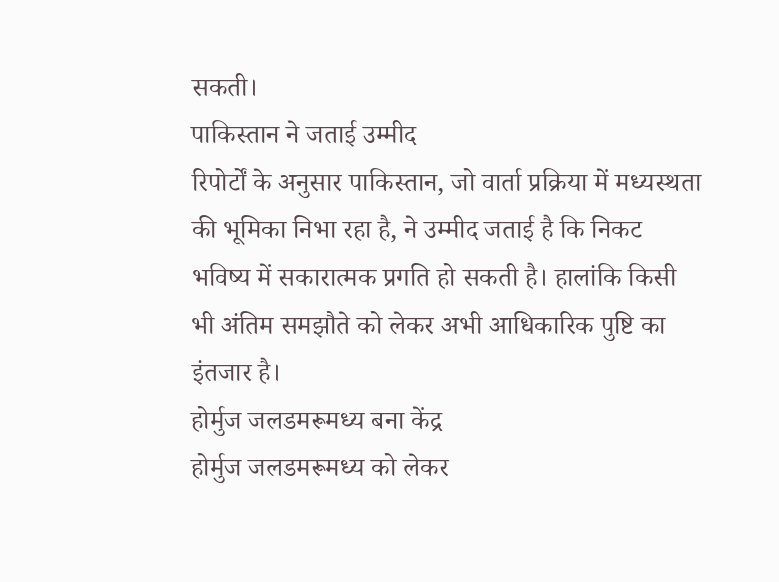सकती।
पाकिस्तान ने जताई उम्मीद
रिपोर्टों के अनुसार पाकिस्तान, जो वार्ता प्रक्रिया में मध्यस्थता की भूमिका निभा रहा है, ने उम्मीद जताई है कि निकट भविष्य में सकारात्मक प्रगति हो सकती है। हालांकि किसी भी अंतिम समझौते को लेकर अभी आधिकारिक पुष्टि का इंतजार है।
होर्मुज जलडमरूमध्य बना केंद्र
होर्मुज जलडमरूमध्य को लेकर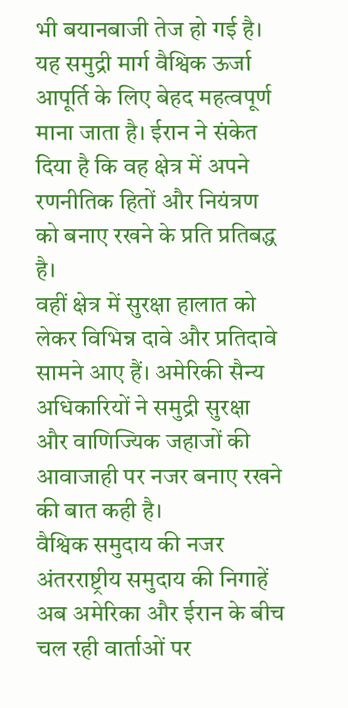भी बयानबाजी तेज हो गई है। यह समुद्री मार्ग वैश्विक ऊर्जा आपूर्ति के लिए बेहद महत्वपूर्ण माना जाता है। ईरान ने संकेत दिया है कि वह क्षेत्र में अपने रणनीतिक हितों और नियंत्रण को बनाए रखने के प्रति प्रतिबद्ध है।
वहीं क्षेत्र में सुरक्षा हालात को लेकर विभिन्न दावे और प्रतिदावे सामने आए हैं। अमेरिकी सैन्य अधिकारियों ने समुद्री सुरक्षा और वाणिज्यिक जहाजों की आवाजाही पर नजर बनाए रखने की बात कही है।
वैश्विक समुदाय की नजर
अंतरराष्ट्रीय समुदाय की निगाहें अब अमेरिका और ईरान के बीच चल रही वार्ताओं पर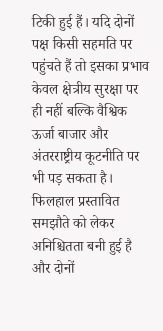टिकी हुई हैं। यदि दोनों पक्ष किसी सहमति पर पहुंचते हैं तो इसका प्रभाव केवल क्षेत्रीय सुरक्षा पर ही नहीं बल्कि वैश्विक ऊर्जा बाजार और अंतरराष्ट्रीय कूटनीति पर भी पड़ सकता है।
फिलहाल प्रस्तावित समझौते को लेकर अनिश्चितता बनी हुई है और दोनों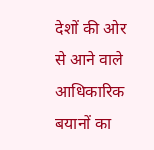देशों की ओर से आने वाले आधिकारिक बयानों का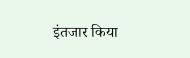इंतजार किया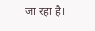जा रहा है।